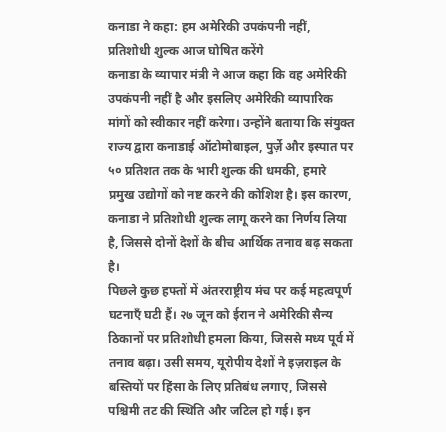कनाडा ने कहा: हम अमेरिकी उपकंपनी नहीं, प्रतिशोधी शुल्क आज घोषित करेंगे
कनाडा के व्यापार मंत्री ने आज कहा कि वह अमेरिकी उपकंपनी नहीं है और इसलिए अमेरिकी व्यापारिक मांगों को स्वीकार नहीं करेगा। उन्होंने बताया कि संयुक्त राज्य द्वारा कनाडाई ऑटोमोबाइल, पुर्ज़े और इस्पात पर ५० प्रतिशत तक के भारी शुल्क की धमकी, हमारे प्रमुख उद्योगों को नष्ट करने की कोशिश है। इस कारण, कनाडा ने प्रतिशोधी शुल्क लागू करने का निर्णय लिया है, जिससे दोनों देशों के बीच आर्थिक तनाव बढ़ सकता है।
पिछले कुछ हफ्तों में अंतरराष्ट्रीय मंच पर कई महत्वपूर्ण घटनाएँ घटी हैं। २७ जून को ईरान ने अमेरिकी सैन्य ठिकानों पर प्रतिशोधी हमला किया, जिससे मध्य पूर्व में तनाव बढ़ा। उसी समय, यूरोपीय देशों ने इज़राइल के बस्तियों पर हिंसा के लिए प्रतिबंध लगाए, जिससे पश्चिमी तट की स्थिति और जटिल हो गई। इन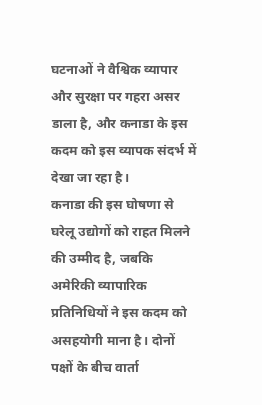घटनाओं ने वैश्विक व्यापार और सुरक्षा पर गहरा असर डाला है, और कनाडा के इस कदम को इस व्यापक संदर्भ में देखा जा रहा है।
कनाडा की इस घोषणा से घरेलू उद्योगों को राहत मिलने की उम्मीद है, जबकि अमेरिकी व्यापारिक प्रतिनिधियों ने इस कदम को असहयोगी माना है। दोनों पक्षों के बीच वार्ता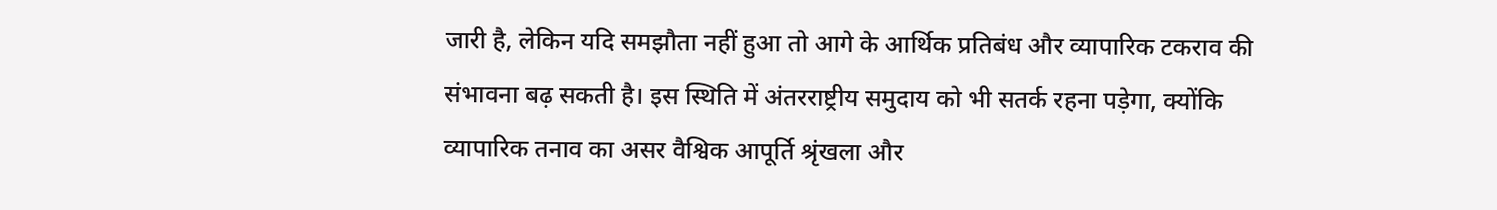जारी है, लेकिन यदि समझौता नहीं हुआ तो आगे के आर्थिक प्रतिबंध और व्यापारिक टकराव की संभावना बढ़ सकती है। इस स्थिति में अंतरराष्ट्रीय समुदाय को भी सतर्क रहना पड़ेगा, क्योंकि व्यापारिक तनाव का असर वैश्विक आपूर्ति श्रृंखला और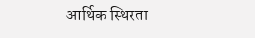आर्थिक स्थिरता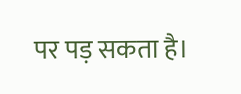पर पड़ सकता है।